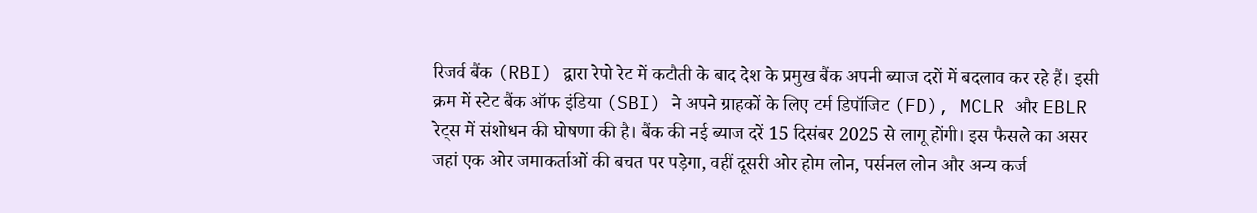रिजर्व बैंक (RBI) द्वारा रेपो रेट में कटौती के बाद देश के प्रमुख बैंक अपनी ब्याज दरों में बदलाव कर रहे हैं। इसी क्रम में स्टेट बैंक ऑफ इंडिया (SBI) ने अपने ग्राहकों के लिए टर्म डिपॉजिट (FD), MCLR और EBLR रेट्स में संशोधन की घोषणा की है। बैंक की नई ब्याज दरें 15 दिसंबर 2025 से लागू होंगी। इस फैसले का असर जहां एक ओर जमाकर्ताओं की बचत पर पड़ेगा, वहीं दूसरी ओर होम लोन, पर्सनल लोन और अन्य कर्ज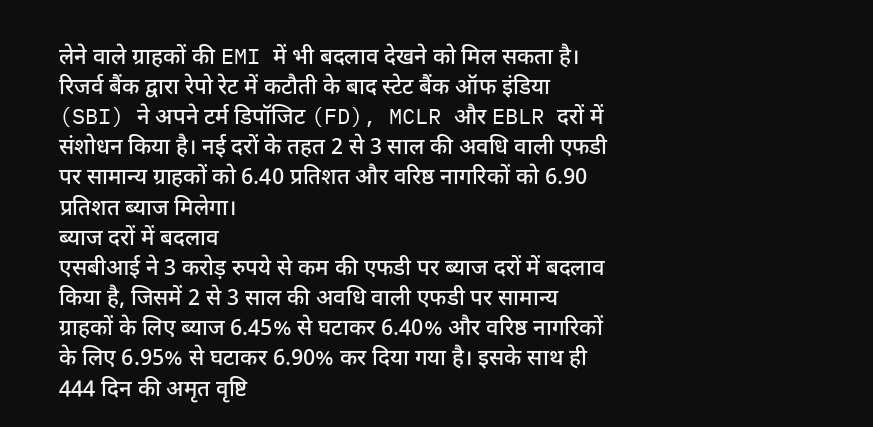लेने वाले ग्राहकों की EMI में भी बदलाव देखने को मिल सकता है।
रिजर्व बैंक द्वारा रेपो रेट में कटौती के बाद स्टेट बैंक ऑफ इंडिया (SBI) ने अपने टर्म डिपॉजिट (FD), MCLR और EBLR दरों में संशोधन किया है। नई दरों के तहत 2 से 3 साल की अवधि वाली एफडी पर सामान्य ग्राहकों को 6.40 प्रतिशत और वरिष्ठ नागरिकों को 6.90 प्रतिशत ब्याज मिलेगा।
ब्याज दरों में बदलाव
एसबीआई ने 3 करोड़ रुपये से कम की एफडी पर ब्याज दरों में बदलाव किया है, जिसमें 2 से 3 साल की अवधि वाली एफडी पर सामान्य ग्राहकों के लिए ब्याज 6.45% से घटाकर 6.40% और वरिष्ठ नागरिकों के लिए 6.95% से घटाकर 6.90% कर दिया गया है। इसके साथ ही 444 दिन की अमृत वृष्टि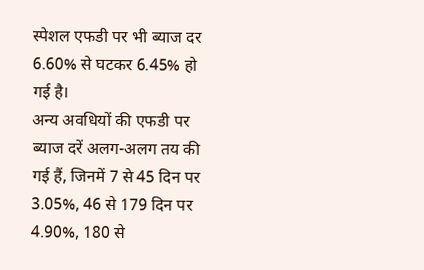स्पेशल एफडी पर भी ब्याज दर 6.60% से घटकर 6.45% हो गई है।
अन्य अवधियों की एफडी पर ब्याज दरें अलग-अलग तय की गई हैं, जिनमें 7 से 45 दिन पर 3.05%, 46 से 179 दिन पर 4.90%, 180 से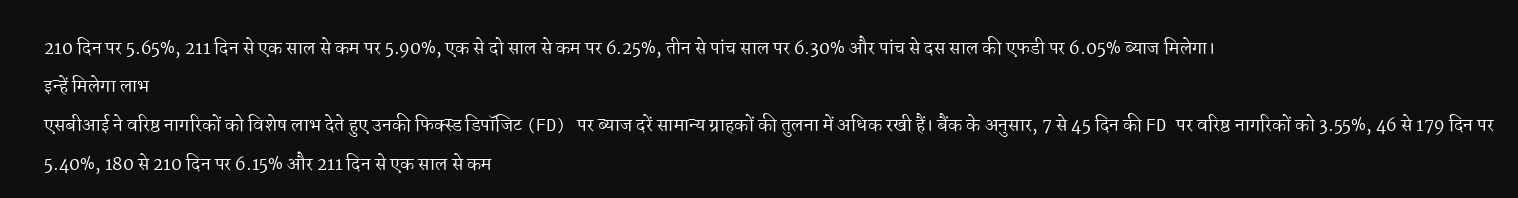210 दिन पर 5.65%, 211 दिन से एक साल से कम पर 5.90%, एक से दो साल से कम पर 6.25%, तीन से पांच साल पर 6.30% और पांच से दस साल की एफडी पर 6.05% ब्याज मिलेगा।
इन्हें मिलेगा लाभ
एसबीआई ने वरिष्ठ नागरिकों को विशेष लाभ देते हुए उनकी फिक्स्ड डिपॉजिट (FD) पर ब्याज दरें सामान्य ग्राहकों की तुलना में अधिक रखी हैं। बैंक के अनुसार, 7 से 45 दिन की FD पर वरिष्ठ नागरिकों को 3.55%, 46 से 179 दिन पर 5.40%, 180 से 210 दिन पर 6.15% और 211 दिन से एक साल से कम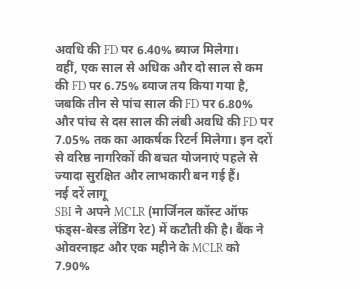अवधि की FD पर 6.40% ब्याज मिलेगा।
वहीं, एक साल से अधिक और दो साल से कम की FD पर 6.75% ब्याज तय किया गया है, जबकि तीन से पांच साल की FD पर 6.80% और पांच से दस साल की लंबी अवधि की FD पर 7.05% तक का आकर्षक रिटर्न मिलेगा। इन दरों से वरिष्ठ नागरिकों की बचत योजनाएं पहले से ज्यादा सुरक्षित और लाभकारी बन गई हैं।
नई दरें लागू
SBI ने अपने MCLR (मार्जिनल कॉस्ट ऑफ फंड्स-बेस्ड लेंडिंग रेट) में कटौती की है। बैंक ने ओवरनाइट और एक महीने के MCLR को 7.90%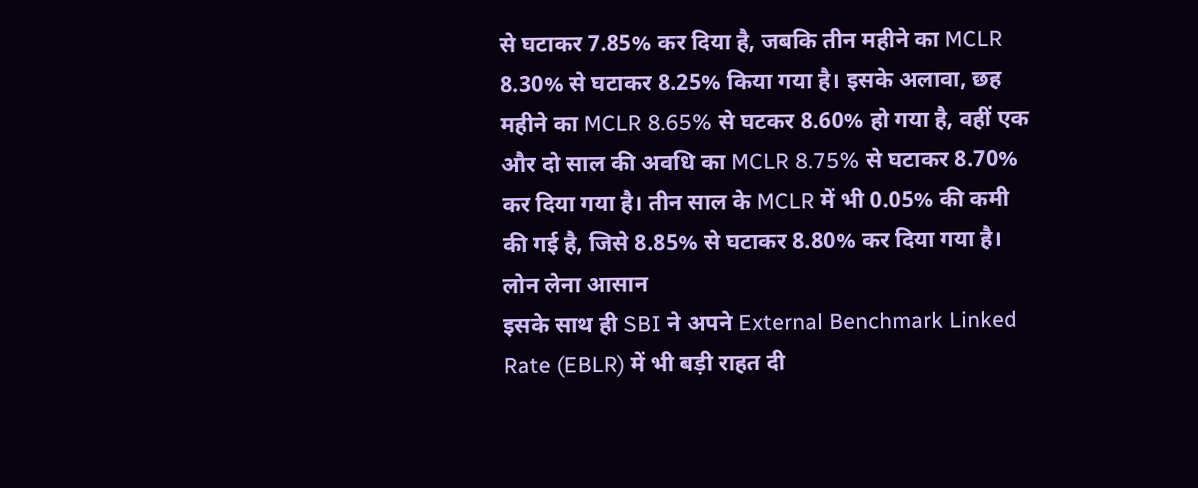से घटाकर 7.85% कर दिया है, जबकि तीन महीने का MCLR 8.30% से घटाकर 8.25% किया गया है। इसके अलावा, छह महीने का MCLR 8.65% से घटकर 8.60% हो गया है, वहीं एक और दो साल की अवधि का MCLR 8.75% से घटाकर 8.70% कर दिया गया है। तीन साल के MCLR में भी 0.05% की कमी की गई है, जिसे 8.85% से घटाकर 8.80% कर दिया गया है।
लोन लेना आसान
इसके साथ ही SBI ने अपने External Benchmark Linked Rate (EBLR) में भी बड़ी राहत दी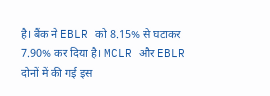है। बैंक ने EBLR को 8.15% से घटाकर 7.90% कर दिया है। MCLR और EBLR दोनों में की गई इस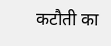कटौती का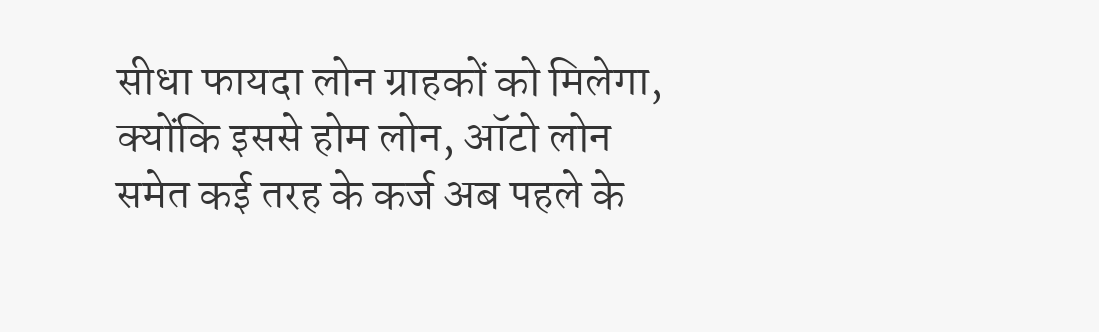सीधा फायदा लोन ग्राहकों को मिलेगा, क्योंकि इससे होम लोन, ऑटो लोन समेत कई तरह के कर्ज अब पहले के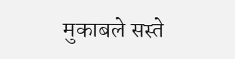मुकाबले सस्ते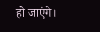हो जाएंगे।